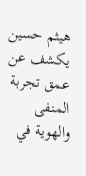هيثم حسين يكشف عن عمق تجربة المنفى والهوية في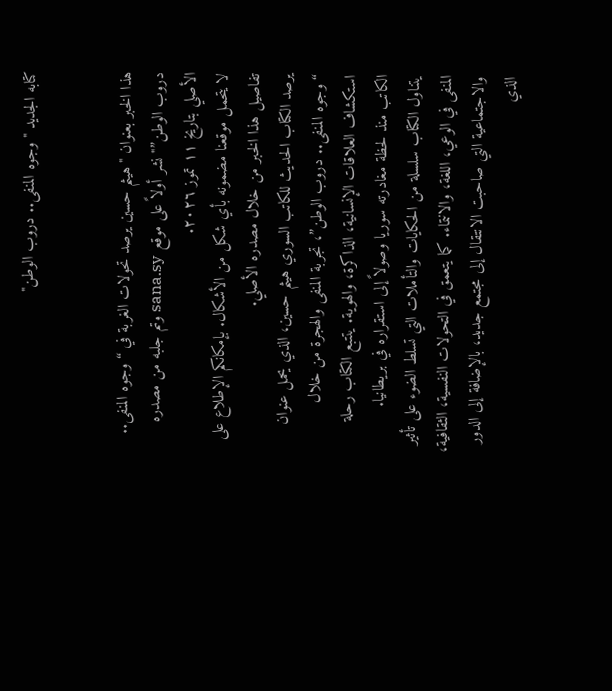كتابه الجديد "وجوه المنفى.. دروب الوطن"


هذا الخبر بعنوان "هيثم حسين يرصد تحولات الغربة في “وجوه المنفى.. دروب الوطن”" نشر أولاً على موقع sana.sy وتم جلبه من مصدره الأصلي بتاريخ ١١ تموز ٢٠٢٦.
لا يتحمل موقعنا مضمونه بأي شكل من الأشكال. بإمكانكم الإطلاع على تفاصيل هذا الخبر من خلال مصدره الأصلي.
يرصد الكتاب الحديث للكاتب السوري هيثم حسين، الذي يحمل عنوان “وجوه المنفى.. دروب الوطن”، تجربة المنفى والهجرة من خلال استكشاف العلاقات الإنسانية، الذاكرة، والهوية. يتتبع الكتاب رحلة الكاتب منذ لحظة مغادرته سوريا وصولاً إلى استقراره في بريطانيا.
يتناول الكتاب سلسلة من الحكايات والتأملات التي تسلط الضوء على تأثير المنفى في الوعي، اللغة، والانتماء. كما يتعمق في التحولات النفسية، الثقافية، والاجتماعية التي صاحبت الانتقال إلى مجتمع جديد، بالإضافة إلى الدور الذي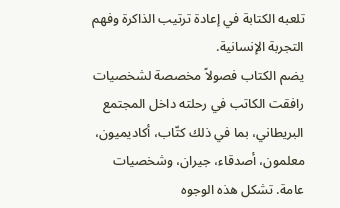تلعبه الكتابة في إعادة ترتيب الذاكرة وفهم التجربة الإنسانية.
يضم الكتاب فصولاً مخصصة لشخصيات رافقت الكاتب في رحلته داخل المجتمع البريطاني، بما في ذلك كتّاب، أكاديميون، معلمون، أصدقاء، جيران، وشخصيات عامة. تشكل هذه الوجوه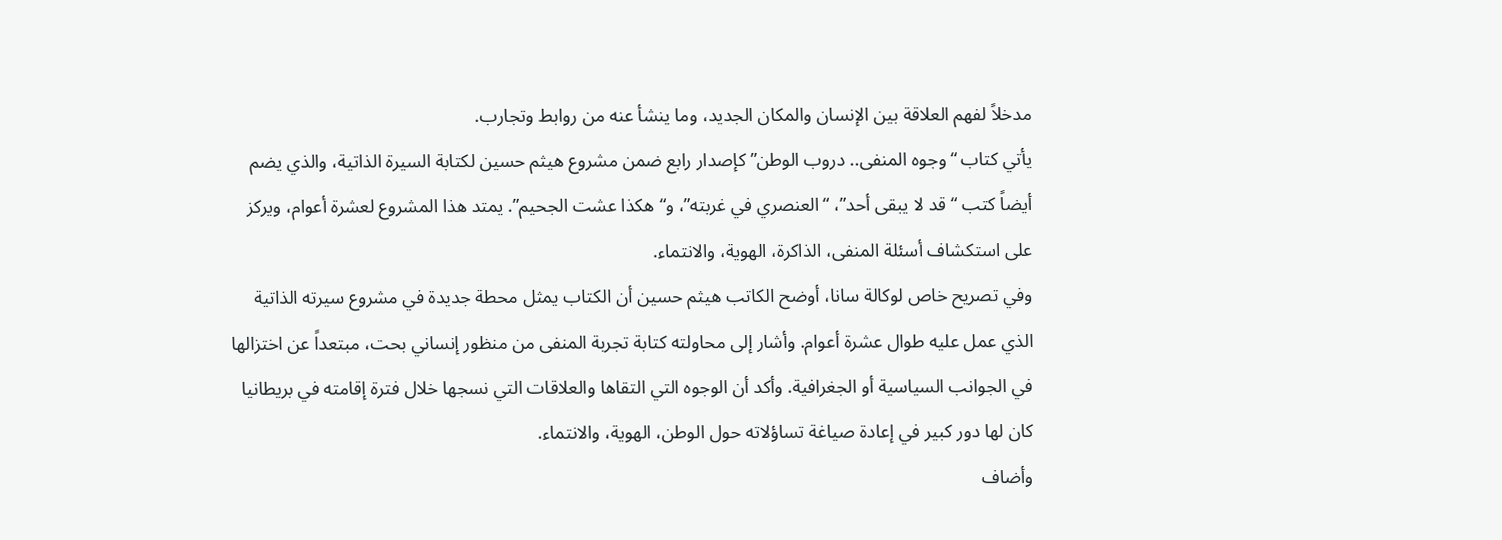مدخلاً لفهم العلاقة بين الإنسان والمكان الجديد، وما ينشأ عنه من روابط وتجارب.
يأتي كتاب “وجوه المنفى.. دروب الوطن” كإصدار رابع ضمن مشروع هيثم حسين لكتابة السيرة الذاتية، والذي يضم أيضاً كتب “قد لا يبقى أحد”، “العنصري في غربته”، و“هكذا عشت الجحيم”. يمتد هذا المشروع لعشرة أعوام، ويركز على استكشاف أسئلة المنفى، الذاكرة، الهوية، والانتماء.
وفي تصريح خاص لوكالة سانا، أوضح الكاتب هيثم حسين أن الكتاب يمثل محطة جديدة في مشروع سيرته الذاتية الذي عمل عليه طوال عشرة أعوام. وأشار إلى محاولته كتابة تجربة المنفى من منظور إنساني بحت، مبتعداً عن اختزالها في الجوانب السياسية أو الجغرافية. وأكد أن الوجوه التي التقاها والعلاقات التي نسجها خلال فترة إقامته في بريطانيا كان لها دور كبير في إعادة صياغة تساؤلاته حول الوطن، الهوية، والانتماء.
وأضاف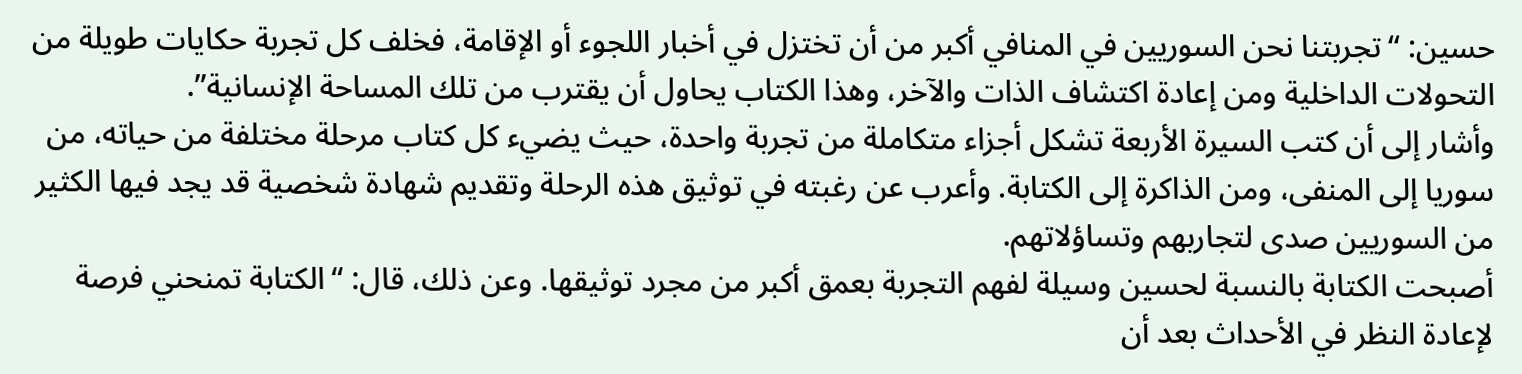حسين: “تجربتنا نحن السوريين في المنافي أكبر من أن تختزل في أخبار اللجوء أو الإقامة، فخلف كل تجربة حكايات طويلة من التحولات الداخلية ومن إعادة اكتشاف الذات والآخر، وهذا الكتاب يحاول أن يقترب من تلك المساحة الإنسانية”.
وأشار إلى أن كتب السيرة الأربعة تشكل أجزاء متكاملة من تجربة واحدة، حيث يضيء كل كتاب مرحلة مختلفة من حياته، من سوريا إلى المنفى، ومن الذاكرة إلى الكتابة. وأعرب عن رغبته في توثيق هذه الرحلة وتقديم شهادة شخصية قد يجد فيها الكثير من السوريين صدى لتجاربهم وتساؤلاتهم.
أصبحت الكتابة بالنسبة لحسين وسيلة لفهم التجربة بعمق أكبر من مجرد توثيقها. وعن ذلك، قال: “الكتابة تمنحني فرصة لإعادة النظر في الأحداث بعد أن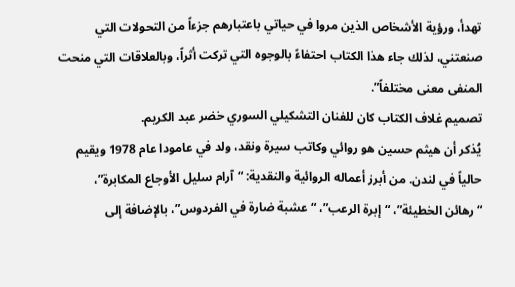تهدأ، ورؤية الأشخاص الذين مروا في حياتي باعتبارهم جزءاً من التحولات التي صنعتني، لذلك جاء هذا الكتاب احتفاءً بالوجوه التي تركت أثراً، وبالعلاقات التي منحت المنفى معنى مختلفاً”.
تصميم غلاف الكتاب كان للفنان التشكيلي السوري خضر عبد الكريم.
يُذكر أن هيثم حسين هو روائي وكاتب سيرة ونقد، ولد في عامودا عام 1978 ويقيم حالياً في لندن. من أبرز أعماله الروائية والنقدية: “آرام سليل الأوجاع المكابرة”، “رهائن الخطيئة”، “إبرة الرعب”، “عشبة ضارة في الفردوس”، بالإضافة إلى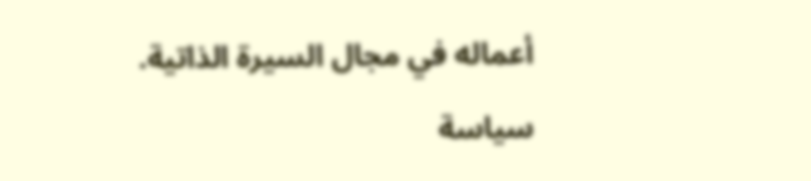أعماله في مجال السيرة الذاتية.
سياسة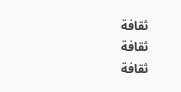ثقافة
ثقافة
ثقافة